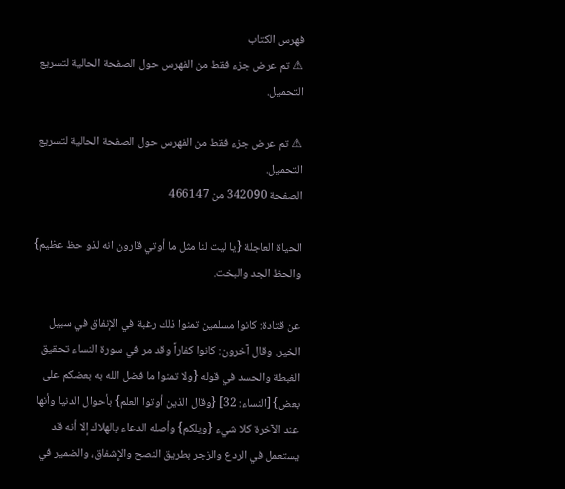فهرس الكتاب
⚠ تم عرض جزء فقط من الفهرس حول الصفحة الحالية لتسريع التحميل.

⚠ تم عرض جزء فقط من الفهرس حول الصفحة الحالية لتسريع التحميل.
الصفحة 342090 من 466147

الحياة العاجلة {يا ليت لنا مثل ما أوتي قارون انه لذو حظ عظيم} والحظ الجد والبخت.

عن قتادة: كانوا مسلمين تمنوا ذلك رغبة في الإنفاق في سبيل الخير. وقال آخرون: كانوا كفاراً وقد مر في سورة النساء تحقيق الغبطة والحسد في قوله {ولا تمنوا ما فضل الله به بعضكم على بعض} [النساء: 32] {وقال الذين أوتوا العلم} بأحوال الدنيا وأنها عند الآخرة كلا شيء {ويلكم} وأصله الدعاء بالهلاك إلا أنه قد يستعمل في الردع والزجر بطريق النصح والإِشفاق، والضمير في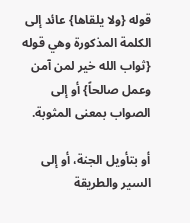قوله {ولا يلقاها} عائد إلى الكلمة المذكورة وهي قوله {ثواب الله خير لمن آمن وعمل صالحاً} أو إلى الصواب بمعنى المثوبة.

أو بتأويل الجنة، أو إلى السير والطريقة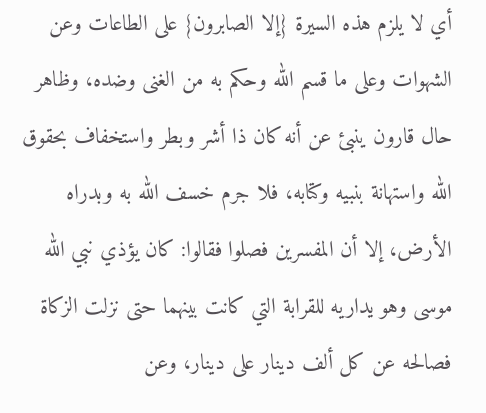أي لا يلزم هذه السيرة {إلا الصابرون} على الطاعات وعن الشهوات وعلى ما قسم الله وحكم به من الغنى وضده، وظاهر حال قارون ينبئ عن أنه كان ذا أشر وبطر واستخفاف بحقوق الله واستهانة بنبيه وكتابه، فلا جرم خسف الله به وبدراه الأرض، إلا أن المفسرين فصلوا فقالوا: كان يؤذي نبي الله موسى وهو يداريه للقرابة التي كانت بينهما حتى نزلت الزكاة فصالحه عن كل ألف دينار على دينار، وعن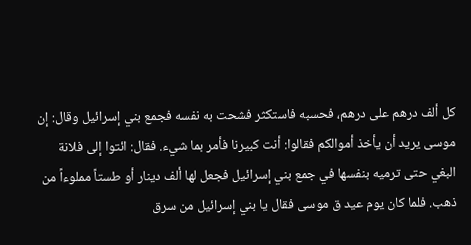كل ألف درهم على درهم، فحسبه فاستكثر فشحت به نفسه فجمع بني إسرائيل وقال: إن موسى يريد أن يأخذ أموالكم فقالوا: أنت كبيرنا فأمر بما شيء. فقال: ائتوا إلى فلانة البغي حتى ترميه بنفسها في جمع بني إسرائيل فجعل لها ألف دينار أو طستاً مملوءاً من ذهب. فلما كان يوم عيد ق موسى فقال يا بني إسرائيل من سرق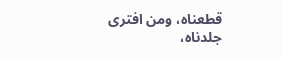قطعناه، ومن افترى جلدناه،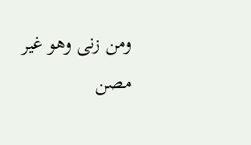ومن زنى وهو غير مصن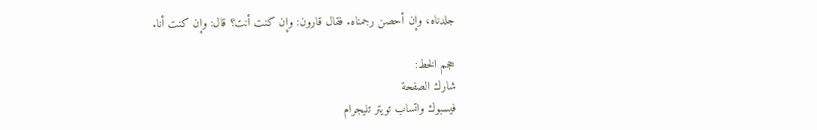جلدناه، وإن أحصن رجمناه. فقال قارون: وإن كنت أنت؟ قال: وإن كنت أنا.

حجم الخط:
شارك الصفحة
فيسبوك واتساب تويتر تليجرام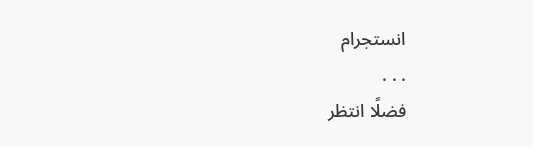انستجرام
. . .
فضلًا انتظر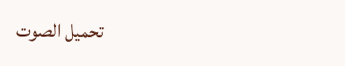تحميل الصوت